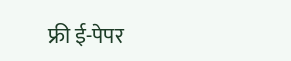फ्री ई-पेपर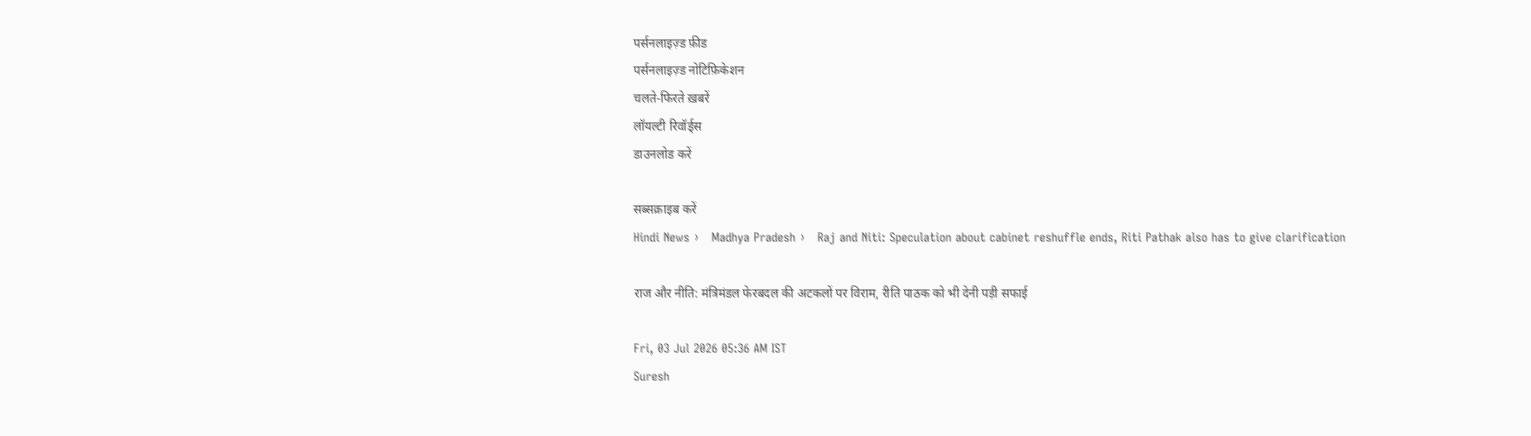पर्सनलाइज़्ड फ़ीड
पर्सनलाइज़्ड नोटिफ़िकेशन
चलते-फिरते ख़बरें
लॉयल्टी रिवॉर्ड्स
डाउनलोड करें

सब्सक्राइब करें
Hindi News ›   Madhya Pradesh ›   Raj and Niti: Speculation about cabinet reshuffle ends, Riti Pathak also has to give clarification

राज और नीति: मंत्रिमंडल फेरबदल की अटकलों पर विराम, रीति पाठक को भी देनी पड़ी सफाई

Fri, 03 Jul 2026 05:36 AM IST
Suresh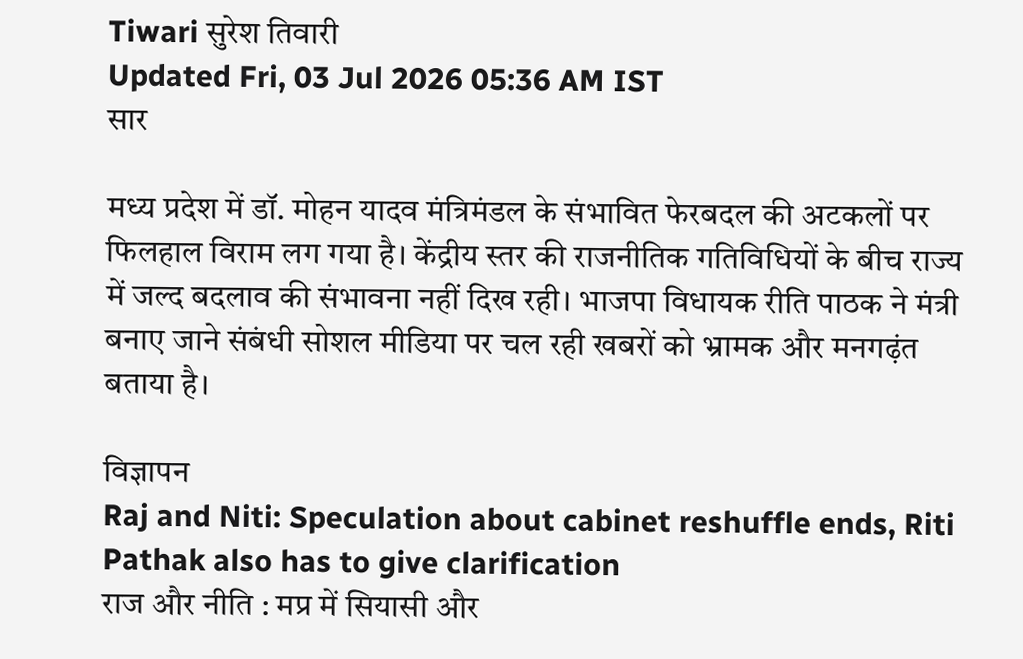Tiwari सुरेश तिवारी
Updated Fri, 03 Jul 2026 05:36 AM IST
सार

मध्य प्रदेश में डॉ. मोहन यादव मंत्रिमंडल के संभावित फेरबदल की अटकलों पर फिलहाल विराम लग गया है। केंद्रीय स्तर की राजनीतिक गतिविधियों के बीच राज्य में जल्द बदलाव की संभावना नहीं दिख रही। भाजपा विधायक रीति पाठक ने मंत्री बनाए जाने संबंधी सोशल मीडिया पर चल रही खबरों को भ्रामक और मनगढ़ंत बताया है।

विज्ञापन
Raj and Niti: Speculation about cabinet reshuffle ends, Riti Pathak also has to give clarification
राज और नीति : मप्र में सियासी और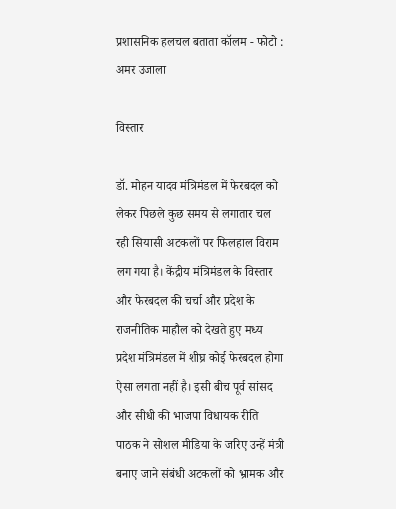प्रशासनिक हलचल बताता कॉलम - फोटो : अमर उजाला

विस्तार

डॉ. मोहन यादव मंत्रिमंडल में फेरबदल को लेकर पिछले कुछ समय से लगातार चल रही सियासी अटकलों पर फिलहाल विराम लग गया है। केंद्रीय मंत्रिमंडल के विस्तार और फेरबदल की चर्चा और प्रदेश के राजनीतिक माहौल को देखते हुए मध्य प्रदेश मंत्रिमंडल में शीघ्र कोई फेरबदल होगा ऐसा लगता नहीं है। इसी बीच पूर्व सांसद और सीधी की भाजपा विधायक रीति पाठक ने सोशल मीडिया के जरिए उन्हें मंत्री बनाए जाने संबंधी अटकलों को भ्रामक और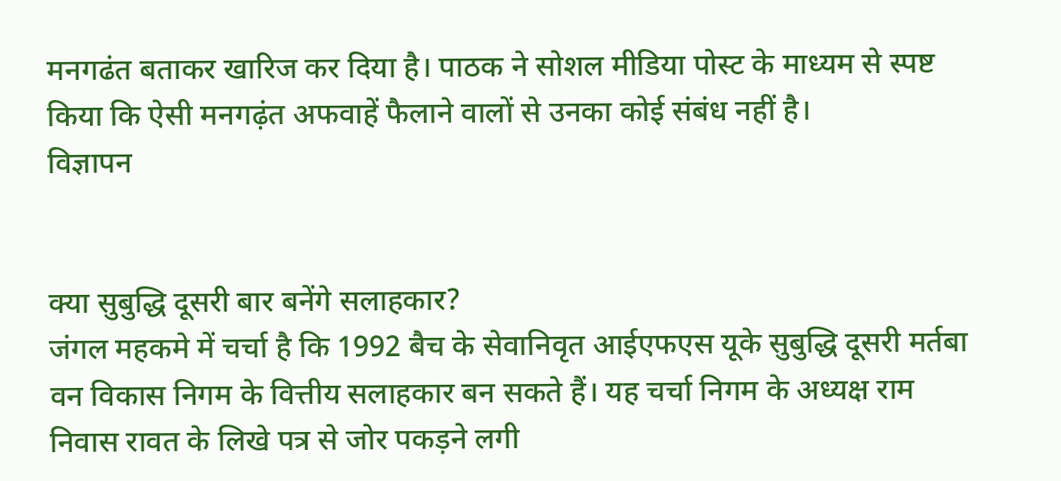मनगढंत बताकर खारिज कर दिया है। पाठक ने सोशल मीडिया पोस्ट के माध्यम से स्पष्ट किया कि ऐसी मनगढ़ंत अफवाहें फैलाने वालों से उनका कोई संबंध नहीं है।
विज्ञापन


क्या सुबुद्धि दूसरी बार बनेंगे सलाहकार?
जंगल महकमे में चर्चा है कि 1992 बैच के सेवानिवृत आईएफएस यूके सुबुद्धि दूसरी मर्तबा वन विकास निगम के वित्तीय सलाहकार बन सकते हैं। यह चर्चा निगम के अध्यक्ष राम निवास रावत के लिखे पत्र से जोर पकड़ने लगी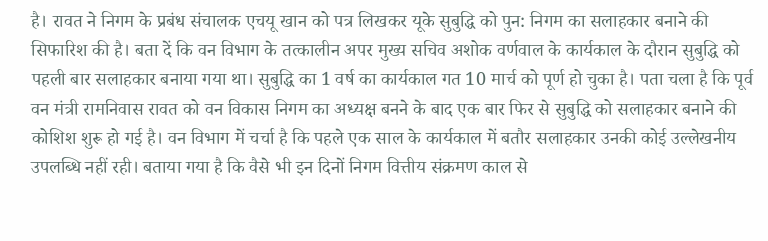है। रावत ने निगम के प्रबंध संचालक एचयू खान को पत्र लिखकर यूके सुबुद्धि को पुन: निगम का सलाहकार बनाने की सिफारिश की है। बता दें कि वन विभाग के तत्कालीन अपर मुख्य सचिव अशोक वर्णवाल के कार्यकाल के दौरान सुबुद्धि को पहली बार सलाहकार बनाया गया था। सुबुद्धि का 1 वर्ष का कार्यकाल गत 10 मार्च को पूर्ण हो चुका है। पता चला है कि पूर्व वन मंत्री रामनिवास रावत को वन विकास निगम का अध्यक्ष बनने के बाद एक बार फिर से सुबुद्धि को सलाहकार बनाने की कोशिश शुरू हो गई है। वन विभाग में चर्चा है कि पहले एक साल के कार्यकाल में बतौर सलाहकार उनकी कोई उल्लेखनीय उपलब्धि नहीं रही। बताया गया है कि वैसे भी इन दिनों निगम वित्तीय संक्रमण काल से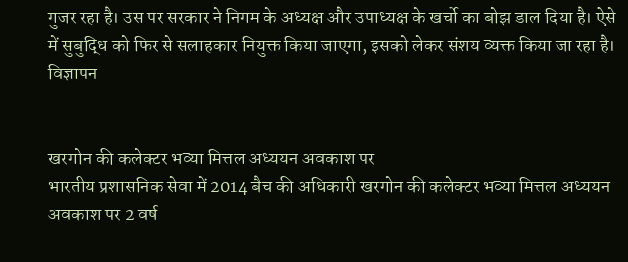गुजर रहा है। उस पर सरकार ने निगम के अध्यक्ष और उपाध्यक्ष के खर्चो का बोझ डाल दिया है। ऐसे में सुबुद्धि को फिर से सलाहकार नियुक्त किया जाएगा, इसको लेकर संशय व्यक्त किया जा रहा है।
विज्ञापन


खरगोन की कलेक्टर भव्या मित्तल अध्ययन अवकाश पर
भारतीय प्रशासनिक सेवा में 2014 बैच की अधिकारी खरगोन की कलेक्टर भव्या मित्तल अध्ययन अवकाश पर 2 वर्ष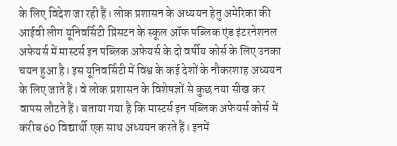के लिए विदेश जा रही हैं। लोक प्रशासन के अध्ययन हेतु अमेरिका की आईवी लीग यूनिवर्सिटी प्रिंसटन के स्कूल ऑफ पब्लिक एंड इंटरनेशनल अफेयर्स में मास्टर्स इन पब्लिक अफेयर्स के दो वर्षीय कोर्स के लिए उनका चयन हुआ है। इस यूनिवर्सिटी में विश्व के कई देशों के नौकरशाह अध्ययन के लिए जाते हैं। वे लोक प्रशासन के विशेषज्ञों से कुछ नया सीख कर वापस लौटते हैं। बताया गया है कि मास्टर्स इन पब्लिक अफेयर्स कोर्स में करीब 60 विद्यार्थी एक साथ अध्ययन करते हैं। इनमें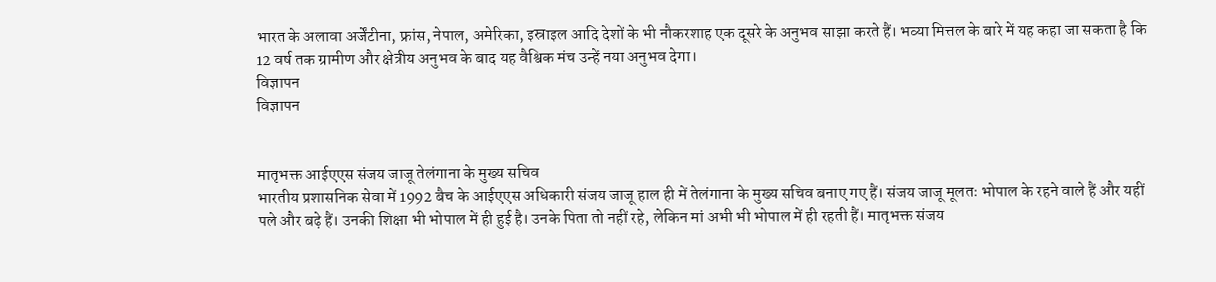भारत के अलावा अर्जेंटीना, फ्रांस, नेपाल, अमेरिका, इस्राइल आदि देशों के भी नौकरशाह एक दूसरे के अनुभव साझा करते हैं। भव्या मित्तल के बारे में यह कहा जा सकता है कि 12 वर्ष तक ग्रामीण और क्षेत्रीय अनुभव के बाद यह वैश्विक मंच उन्हें नया अनुभव देगा।
विज्ञापन
विज्ञापन


मातृभक्त आईएएस संजय जाजू तेलंगाना के मुख्य सचिव
भारतीय प्रशासनिक सेवा में 1992 बैच के आईएएस अधिकारी संजय जाजू हाल ही में तेलंगाना के मुख्य सचिव बनाए गए हैं। संजय जाजू मूलतः भोपाल के रहने वाले हैं और यहीं पले और बढ़े हैं। उनकी शिक्षा भी भोपाल में ही हुई है। उनके पिता तो नहीं रहे, लेकिन मां अभी भी भोपाल में ही रहती हैं। मातृभक्त संजय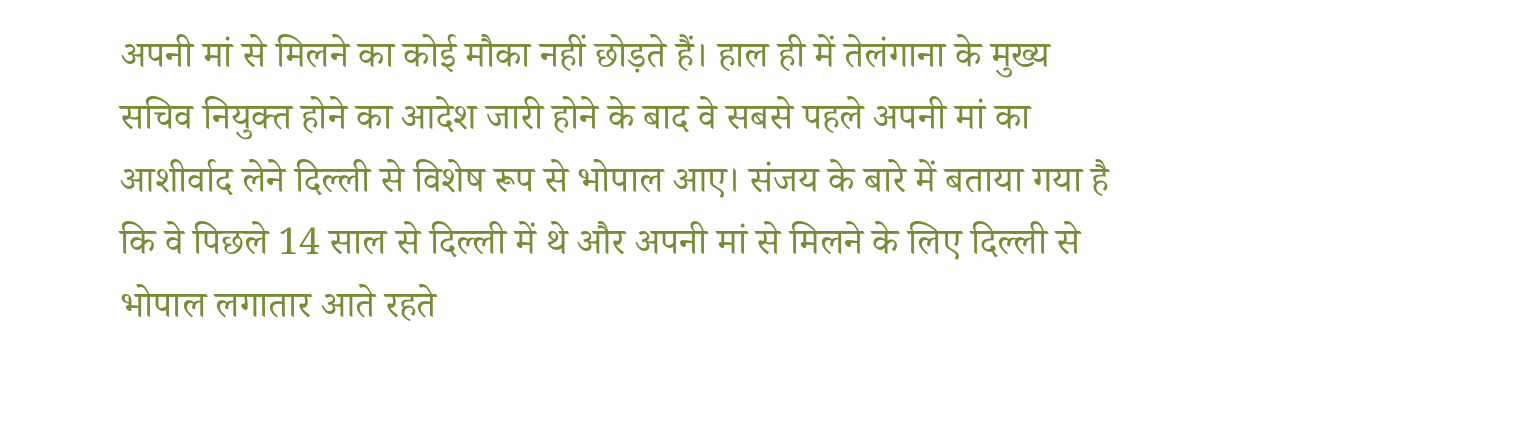अपनी मां से मिलने का कोई मौका नहीं छोड़ते हैं। हाल ही में तेलंगाना के मुख्य सचिव नियुक्त होने का आदेश जारी होने के बाद वे सबसे पहले अपनी मां का आशीर्वाद लेने दिल्ली से विशेष रूप से भोपाल आए। संजय के बारे में बताया गया है कि वे पिछले 14 साल से दिल्ली में थे और अपनी मां से मिलने के लिए दिल्ली से भोपाल लगातार आते रहते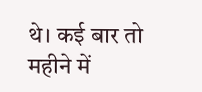थे। कई बार तो महीने में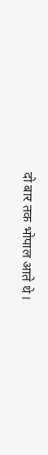दो बार तक भोपाल आते थे।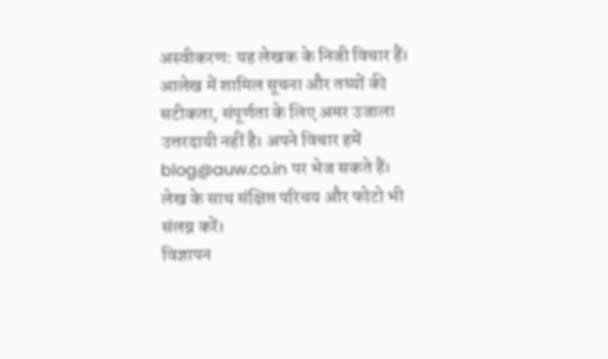अस्वीकरण: यह लेखक के निजी विचार हैं। आलेख में शामिल सूचना और तथ्यों की सटीकता, संपूर्णता के लिए अमर उजाला उत्तरदायी नहीं है। अपने विचार हमें blog@auw.co.in पर भेज सकते हैं। लेख के साथ संक्षिप्त परिचय और फोटो भी संलग्न करें।
विज्ञापन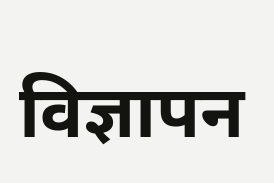विज्ञापन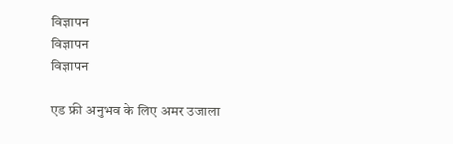विज्ञापन
विज्ञापन
विज्ञापन

एड फ्री अनुभव के लिए अमर उजाला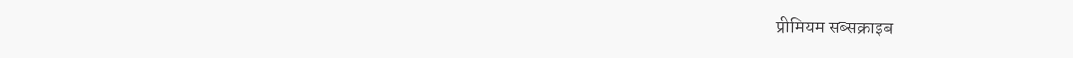प्रीमियम सब्सक्राइब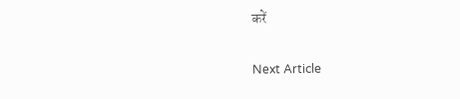करें

Next Article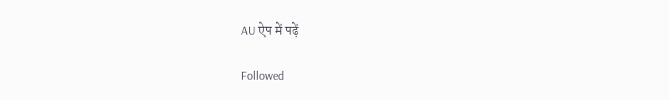AU ऐप में पढ़ें

Followed